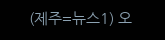(제주=뉴스1) 오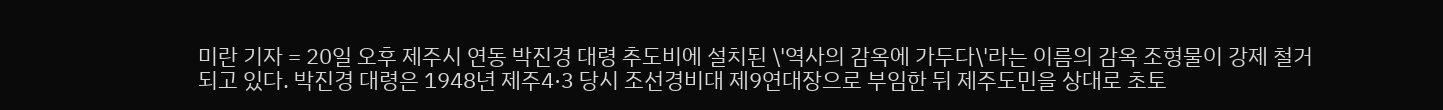미란 기자 = 20일 오후 제주시 연동 박진경 대령 추도비에 설치된 \'역사의 감옥에 가두다\'라는 이름의 감옥 조형물이 강제 철거되고 있다. 박진경 대령은 1948년 제주4·3 당시 조선경비대 제9연대장으로 부임한 뒤 제주도민을 상대로 초토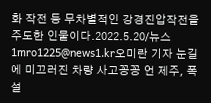화 작전 등 무차별적인 강경진압작전을 주도한 인물이다.2022.5.20/뉴스1mro1225@news1.kr오미란 기자 눈길에 미끄러진 차량 사고꽁꽁 언 제주, 폭설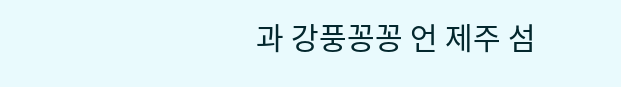과 강풍꽁꽁 언 제주 섬